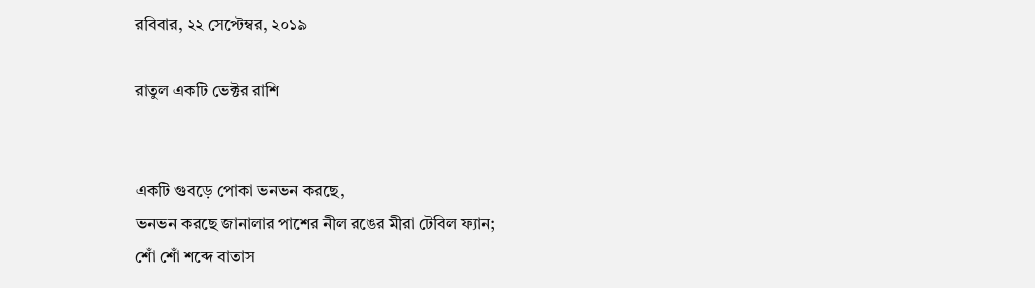রবিবার, ২২ সেপ্টেম্বর, ২০১৯

রাতুল একটি ভেক্টর রাশি


একটি গুবড়ে পোকা ভনভন করছে,
ভনভন করছে জানালার পাশের নীল রঙের মীরা টেবিল ফ্যান;
শোঁ শোঁ শব্দে বাতাস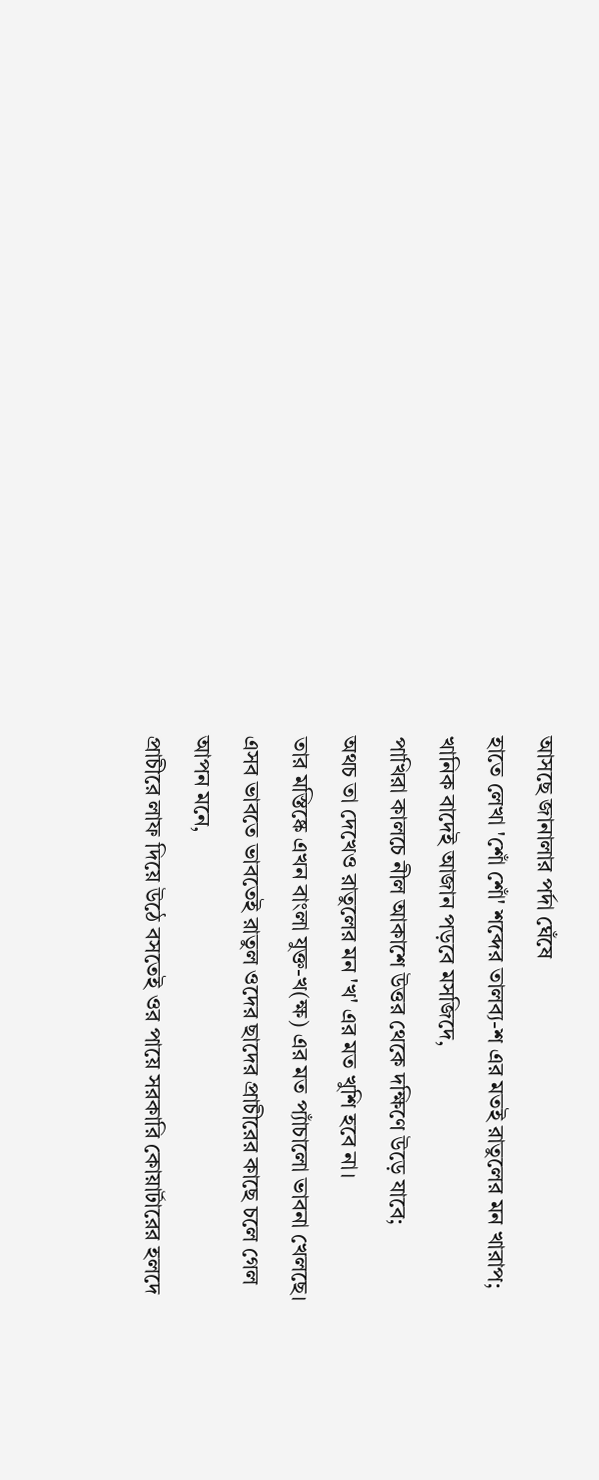আসছে জানালার পর্দা ঘেঁষে
হাতে লেখা 'শোঁ শোঁ' শব্দের তালব্য-শ এর মতই রাতুলের মন খারাপ;
খানিক বাদেই আজান পড়বে মসজিদে,
পাখিরা কালচে নীল আকাশে উত্তর থেকে দক্ষিণে উড়ে যাবে;
অথচ তা দেখেও রাতুলের মন 'খ' এর মত খুশি হবে না।
তার মস্তিষ্কে এখন বাংলা যুক্ত-খ(ক্ষ) এর মত প্যাঁচালো ভাবনা খেলছে।
এসব ভাবতে ভাবতেই রাতুল ওদের ছাদের প্রাচীরের কাছে চলে গেল আপন মনে,
প্রাচীরে লাফ দিয়ে উঠে বসতেই ওর পায়ে সরকারি কোয়ার্টারের হলদে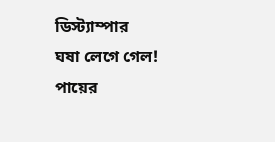ডিস্ট্যাম্পার
ঘষা লেগে গেল!
পায়ের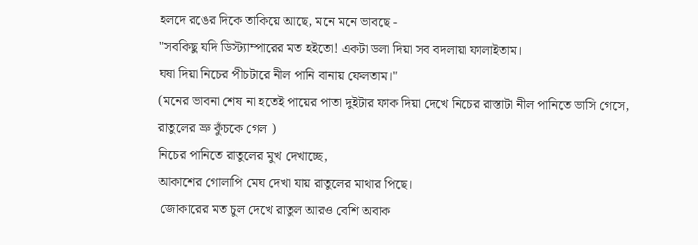হলদে রঙের দিকে তাকিয়ে আছে, মনে মনে ভাবছে -
"সবকিছু যদি ডিস্ট্যাম্পারের মত হইতো! একটা ডলা দিয়া সব বদলায়া ফালাইতাম।
ঘষা দিয়া নিচের পীচটারে নীল পানি বানায় ফেলতাম।"
(মনের ভাবনা শেষ না হতেই পায়ের পাতা দুইটার ফাক দিয়া দেখে নিচের রাস্তাটা নীল পানিতে ভাসি গেসে, রাতুলের ভ্রু কুঁচকে গেল )
নিচের পানিতে রাতুলের মুখ দেখাচ্ছে,
আকাশের গোলাপি মেঘ দেখা যায় রাতুলের মাথার পিছে।
 জোকারের মত চুল দেখে রাতুল আরও বেশি অবাক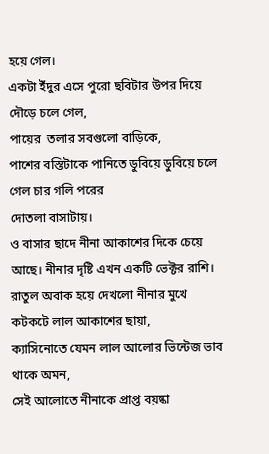হয়ে গেল।
একটা ইঁদুর এসে পুরো ছবিটার উপর দিয়ে দৌড়ে চলে গেল,
পায়ের  তলার সবগুলো বাড়িকে,
পাশের বস্তিটাকে পানিতে ডুবিয়ে ডুবিয়ে চলে গেল চার গলি পরের
দোতলা বাসাটায়।
ও বাসার ছাদে নীনা আকাশের দিকে চেয়ে আছে। নীনার দৃষ্টি এখন একটি ভেক্টর রাশি।
রাতুল অবাক হয়ে দেখলো নীনার মুখে কটকটে লাল আকাশের ছায়া,
ক্যাসিনোতে যেমন লাল আলোর ভিন্টেজ ভাব থাকে অমন,
সেই আলোতে নীনাকে প্রাপ্ত বয়ষ্কা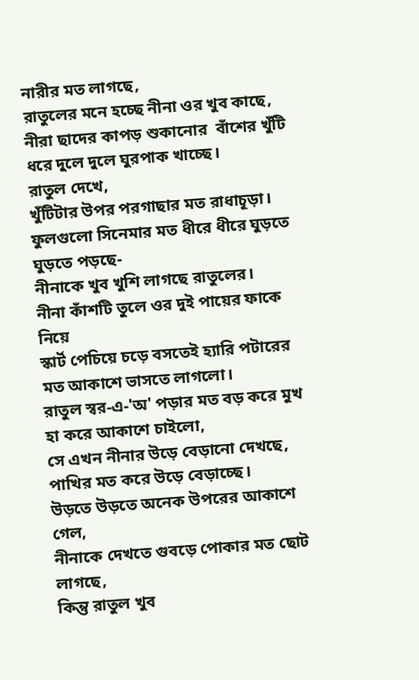নারীর মত লাগছে,
রাতুলের মনে হচ্ছে নীনা ওর খুব কাছে,
নীরা ছাদের কাপড় শুকানোর  বাঁশের খুঁটি ধরে দুলে দুলে ঘুরপাক খাচ্ছে।
রাতুল দেখে,
খুঁটিটার উপর পরগাছার মত রাধাচূড়া।
ফুলগুলো সিনেমার মত ধীরে ধীরে ঘুড়তে ঘুড়তে পড়ছে-
নীনাকে খুব খুশি লাগছে রাতুলের।
নীনা কাঁশটি তুলে ওর দুই পায়ের ফাকে নিয়ে
স্কার্ট পেচিয়ে চড়ে বসতেই হ্যারি পটারের মত আকাশে ভাসতে লাগলো।
রাতুল স্বর-এ-'অ' পড়ার মত বড় করে মুখ হা করে আকাশে চাইলো,
সে এখন নীনার উড়ে বেড়ানো দেখছে,
পাখির মত করে উড়ে বেড়াচ্ছে।
উড়তে উড়তে অনেক উপরের আকাশে গেল,
নীনাকে দেখতে গুবড়ে পোকার মত ছোট লাগছে,
কিন্তু রাতুল খুব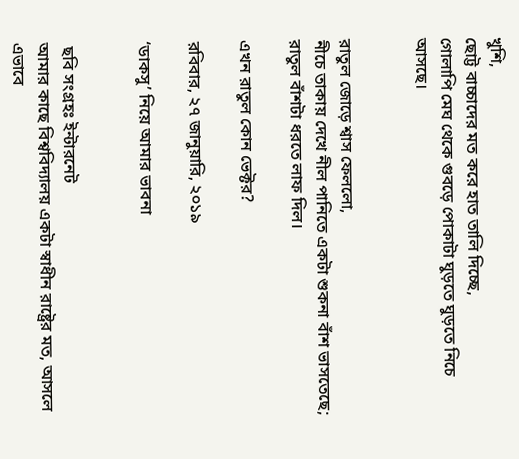খুশি,
ছোট্ট বাচ্চাদের মত করে হাত তালি দিচ্ছে,
গোলাপি মেঘ থেকে গুবড়ে পোকাটা ঘুড়তে ঘুড়তে নিচে আসছে।


রাতুল জোড়ে শ্বাস ফেললো,
নীচে তাকায় দেখে নীল পানিতে একটা শুকনা বাঁশ ভাসতেছে;
রাতুল বাঁশটা ধরতে লাফ দিল।

এখন রাতুল কোন ভেক্টর?

রবিবার, ২৭ জানুয়ারি, ২০১৯

‘ডাকসু’ নিয়ে আমার ভাবনা


 ছবি সংগ্রহঃ ইন্টারনেট
আমার কাছে বিশ্ববিদ্যালয় একটা স্বাধীন রাষ্ট্রের মত, আসলে এভাবে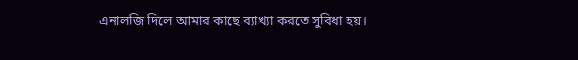এনালজি দিলে আমার কাছে ব্যাখ্যা করতে সুবিধা হয়।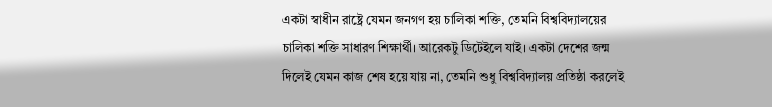একটা স্বাধীন রাষ্ট্রে যেমন জনগণ হয় চালিকা শক্তি, তেমনি বিশ্ববিদ্যালয়ের চালিকা শক্তি সাধারণ শিক্ষার্থী। আরেকটু ডিটেইলে যাই। একটা দেশের জন্ম দিলেই যেমন কাজ শেষ হয়ে যায় না, তেমনি শুধু বিশ্ববিদ্যালয় প্রতিষ্ঠা করলেই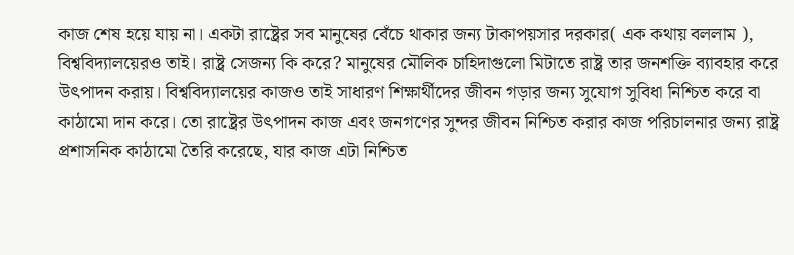কাজ শেষ হয়ে যায় না। একটা রাষ্ট্রের সব মানুষের বেঁচে থাকার জন্য টাকাপয়সার দরকার( এক কথায় বললাম ), বিশ্ববিদ্যালয়েরও তাই। রাষ্ট্র সেজন্য কি করে? মানুষের মৌলিক চাহিদাগুলো মিটাতে রাষ্ট্র তার জনশক্তি ব্যাবহার করে উৎপাদন করায়। বিশ্ববিদ্যালয়ের কাজও তাই সাধারণ শিক্ষার্থীদের জীবন গড়ার জন্য সুযোগ সুবিধা নিশ্চিত করে বা কাঠামো দান করে। তো রাষ্ট্রের উৎপাদন কাজ এবং জনগণের সুন্দর জীবন নিশ্চিত করার কাজ পরিচালনার জন্য রাষ্ট্র প্রশাসনিক কাঠামো তৈরি করেছে, যার কাজ এটা নিশ্চিত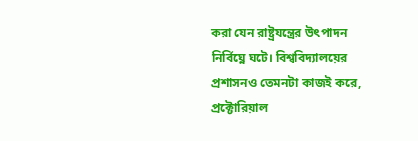করা যেন রাষ্ট্রযন্ত্রের উৎপাদন নির্বিঘ্নে ঘটে। বিশ্ববিদ্যালয়ের প্রশাসনও তেমনটা কাজই করে, প্রক্টোরিয়াল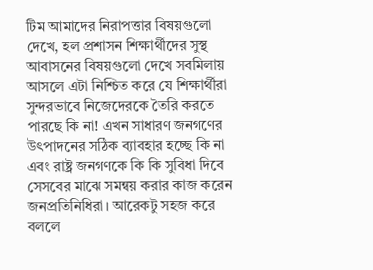টিম আমাদের নিরাপত্তার বিষয়গুলো দেখে, হল প্রশাসন শিক্ষার্থীদের সুস্থ আবাসনের বিষয়গুলো দেখে সবমিলায় আসলে এটা নিশ্চিত করে যে শিক্ষার্থীরা সুন্দরভাবে নিজেদেরকে তৈরি করতে পারছে কি না! এখন সাধারণ জনগণের উৎপাদনের সঠিক ব্যাবহার হচ্ছে কি না এবং রাষ্ট্র জনগণকে কি কি সুবিধা দিবে সেসবের মাঝে সমন্বয় করার কাজ করেন জনপ্রতিনিধিরা। আরেকটু সহজ করে বললে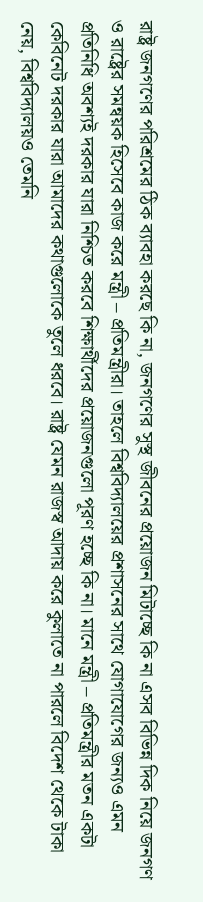রাষ্ট্র জনগণের পরিশ্রমের ঠিক ব্যাবহা করছে কি না, জনগণের সুস্থ জীবনের প্রয়োজন মিটাচ্ছে কি না এসব বিভিন্ন দিক নিয়ে জনগণ ও রাষ্ট্রের সমন্বয়ক হিসেবে কাজ করে মন্ত্রী – প্রতিমন্ত্রীরা। তাহলে বিশ্ববিদ্যালয়ের প্রশাসনের সাথে যোগাযোগের জন্যও এমন প্রতিনিধি অবশ্যই দরকার যারা নিশ্চিত করবে শিক্ষার্থীদের প্রয়োজনগুলো পূরণ হচ্ছে কি না। মানে মন্ত্রী – প্রতিমন্ত্রীর মতন একটা কেবিনেট দরকার যারা আমাদের কথাগুলোকে তুলে ধরবে। রাষ্ট্র যেমন রাজস্ব আদায় করে কুলাতে না পারলে বিদেশ থেকে টাকা নেয়, বিশ্ববিদ্যালয়ও তেমনি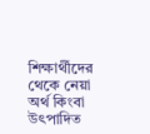শিক্ষার্থীদের থেকে নেয়া অর্থ কিংবা উৎপাদিত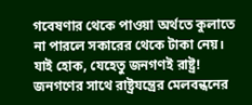গবেষণার থেকে পাওয়া অর্থতে কুলাতে না পারলে সকারের থেকে টাকা নেয়। যাই হোক, যেহেতু জনগণই রাষ্ট্র! জনগণের সাথে রাষ্ট্রযন্ত্রের মেলবন্ধনের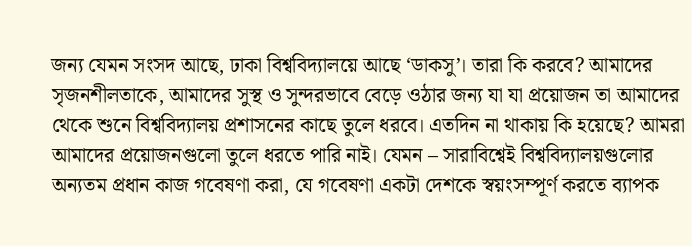জন্য যেমন সংসদ আছে, ঢাকা বিশ্ববিদ্যালয়ে আছে ‘ডাকসু’। তারা কি করবে? আমাদের সৃজনশীলতাকে, আমাদের সুস্থ ও সুন্দরভাবে বেড়ে ওঠার জন্য যা যা প্রয়োজন তা আমাদের থেকে শুনে বিশ্ববিদ্যালয় প্রশাসনের কাছে তুলে ধরবে। এতদিন না থাকায় কি হয়েছে? আমরা আমাদের প্রয়োজনগুলো তুলে ধরতে পারি নাই। যেমন – সারাবিশ্বেই বিশ্ববিদ্যালয়গুলোর অন্যতম প্রধান কাজ গবেষণা করা, যে গবেষণা একটা দেশকে স্বয়ংসম্পূর্ণ করতে ব্যাপক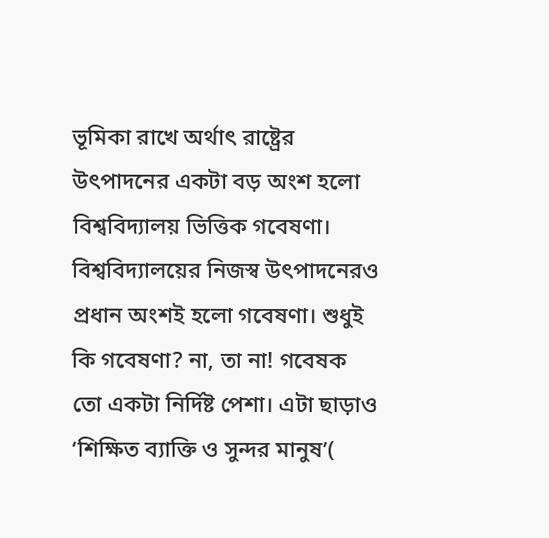ভূমিকা রাখে অর্থাৎ রাষ্ট্রের উৎপাদনের একটা বড় অংশ হলো বিশ্ববিদ্যালয় ভিত্তিক গবেষণা। বিশ্ববিদ্যালয়ের নিজস্ব উৎপাদনেরও প্রধান অংশই হলো গবেষণা। শুধুই কি গবেষণা? না, তা না! গবেষক তো একটা নির্দিষ্ট পেশা। এটা ছাড়াও ‘শিক্ষিত ব্যাক্তি ও সুন্দর মানুষ’(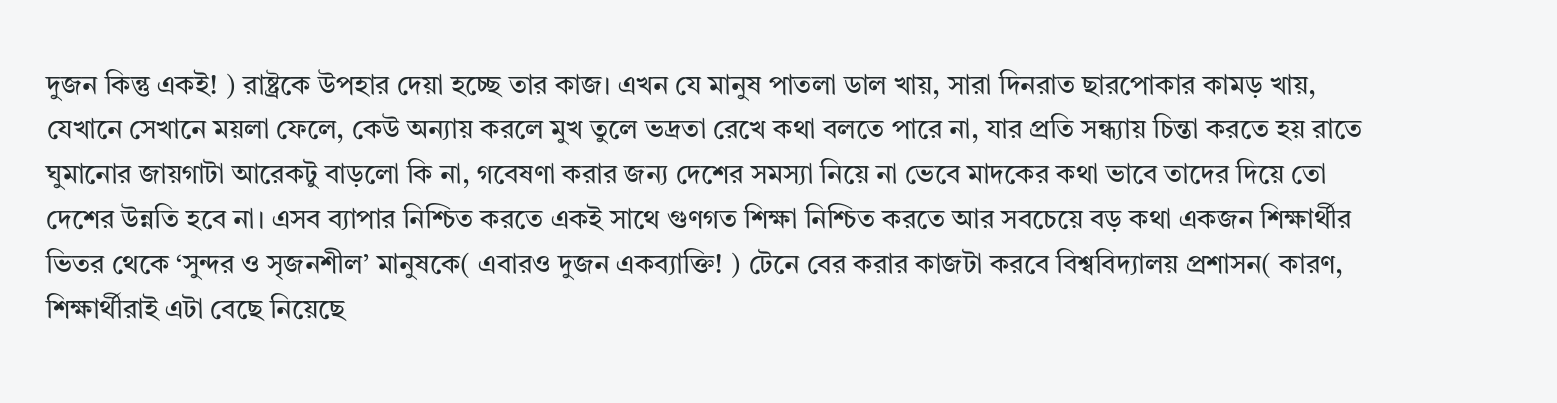দুজন কিন্তু একই! ) রাষ্ট্রকে উপহার দেয়া হচ্ছে তার কাজ। এখন যে মানুষ পাতলা ডাল খায়, সারা দিনরাত ছারপোকার কামড় খায়, যেখানে সেখানে ময়লা ফেলে, কেউ অন্যায় করলে মুখ তুলে ভদ্রতা রেখে কথা বলতে পারে না, যার প্রতি সন্ধ্যায় চিন্তা করতে হয় রাতে ঘুমানোর জায়গাটা আরেকটু বাড়লো কি না, গবেষণা করার জন্য দেশের সমস্যা নিয়ে না ভেবে মাদকের কথা ভাবে তাদের দিয়ে তো দেশের উন্নতি হবে না। এসব ব্যাপার নিশ্চিত করতে একই সাথে গুণগত শিক্ষা নিশ্চিত করতে আর সবচেয়ে বড় কথা একজন শিক্ষার্থীর ভিতর থেকে ‘সুন্দর ও সৃজনশীল’ মানুষকে( এবারও দুজন একব্যাক্তি! ) টেনে বের করার কাজটা করবে বিশ্ববিদ্যালয় প্রশাসন( কারণ, শিক্ষার্থীরাই এটা বেছে নিয়েছে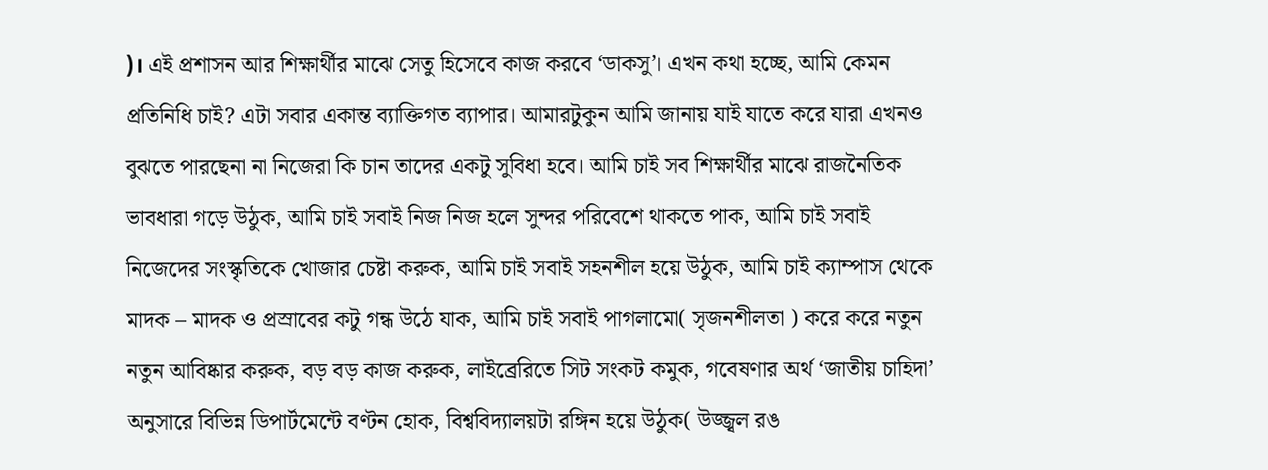)। এই প্রশাসন আর শিক্ষার্থীর মাঝে সেতু হিসেবে কাজ করবে ‘ডাকসু’। এখন কথা হচ্ছে, আমি কেমন প্রতিনিধি চাই? এটা সবার একান্ত ব্যাক্তিগত ব্যাপার। আমারটুকুন আমি জানায় যাই যাতে করে যারা এখনও বুঝতে পারছেনা না নিজেরা কি চান তাদের একটু সুবিধা হবে। আমি চাই সব শিক্ষার্থীর মাঝে রাজনৈতিক ভাবধারা গড়ে উঠুক, আমি চাই সবাই নিজ নিজ হলে সুন্দর পরিবেশে থাকতে পাক, আমি চাই সবাই নিজেদের সংস্কৃতিকে খোজার চেষ্টা করুক, আমি চাই সবাই সহনশীল হয়ে উঠুক, আমি চাই ক্যাম্পাস থেকে মাদক – মাদক ও প্রস্রাবের কটু গন্ধ উঠে যাক, আমি চাই সবাই পাগলামো( সৃজনশীলতা ) করে করে নতুন নতুন আবিষ্কার করুক, বড় বড় কাজ করুক, লাইব্রেরিতে সিট সংকট কমুক, গবেষণার অর্থ ‘জাতীয় চাহিদা’ অনুসারে বিভিন্ন ডিপার্টমেন্টে বণ্টন হোক, বিশ্ববিদ্যালয়টা রঙ্গিন হয়ে উঠুক( উজ্জ্বল রঙ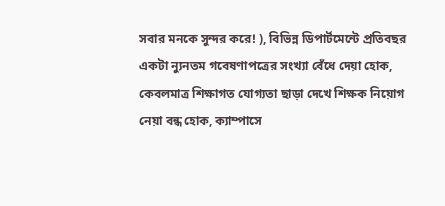সবার মনকে সুন্দর করে! ), বিভিন্ন ডিপার্টমেন্টে প্রতিবছর একটা ন্যুনতম গবেষণাপত্রের সংখ্যা বেঁধে দেয়া হোক, কেবলমাত্র শিক্ষাগত যোগ্যতা ছাড়া দেখে শিক্ষক নিয়োগ নেয়া বন্ধ হোক, ক্যাম্পাসে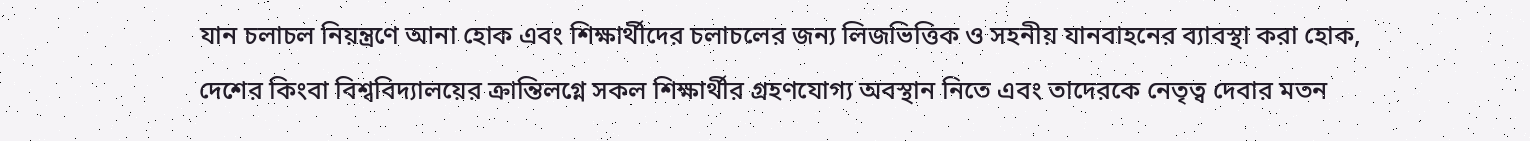যান চলাচল নিয়ন্ত্রণে আনা হোক এবং শিক্ষার্থীদের চলাচলের জন্য লিজভিত্তিক ও সহনীয় যানবাহনের ব্যাবস্থা করা হোক, দেশের কিংবা বিশ্ববিদ্যালয়ের ক্রান্তিলগ্নে সকল শিক্ষার্থীর গ্রহণযোগ্য অবস্থান নিতে এবং তাদেরকে নেতৃত্ব দেবার মতন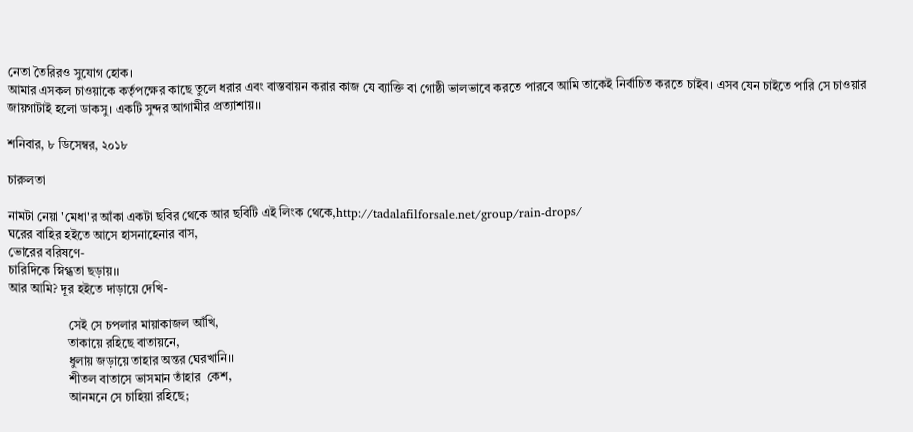নেতা তৈরিরও সুযোগ হোক।
আমার এসকল চাওয়াকে কর্তৃপক্ষের কাছে তুলে ধরার এবং বাস্তবায়ন করার কাজ যে ব্যাক্তি বা গোষ্ঠী ভালভাবে করতে পারবে আমি তাকেই নির্বাচিত করতে চাইব। এসব যেন চাইতে পারি সে চাওয়ার জায়গাটাই হলো ডাকসু। একটি সুন্দর আগামীর প্রত্যাশায়।।

শনিবার, ৮ ডিসেম্বর, ২০১৮

চারুলতা

নামটা নেয়া 'মেধা'র আঁকা একটা ছবির থেকে আর ছবিটি এই লিংক থেকে,http://tadalafilforsale.net/group/rain-drops/
ঘরের বাহির হইতে আসে হাসনাহেনার বাস,
ভোরের বরিষণে-
চারিদিকে স্নিগ্ধতা ছড়ায়।।
আর আমি? দূর হইতে দাড়ায়ে দেখি-

                   সেই সে চপলার মায়াকাজল আঁখি,
                   তাকায়ে রহিছে বাতায়নে,
                   ধুলায় জড়ায়ে তাহার অন্তর ঘেরখানি।।
                   শীতল বাতাসে ভাসমান তাঁহার  কেশ,
                   আনমনে সে চাহিয়া রহিছে;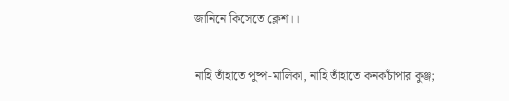জানিনে কিসেতে ক্লেশ।।

নাহি তাঁহাতে পুষ্প-মালিকা, নাহি তাঁহাতে কনকচাঁপার কুঞ্জ;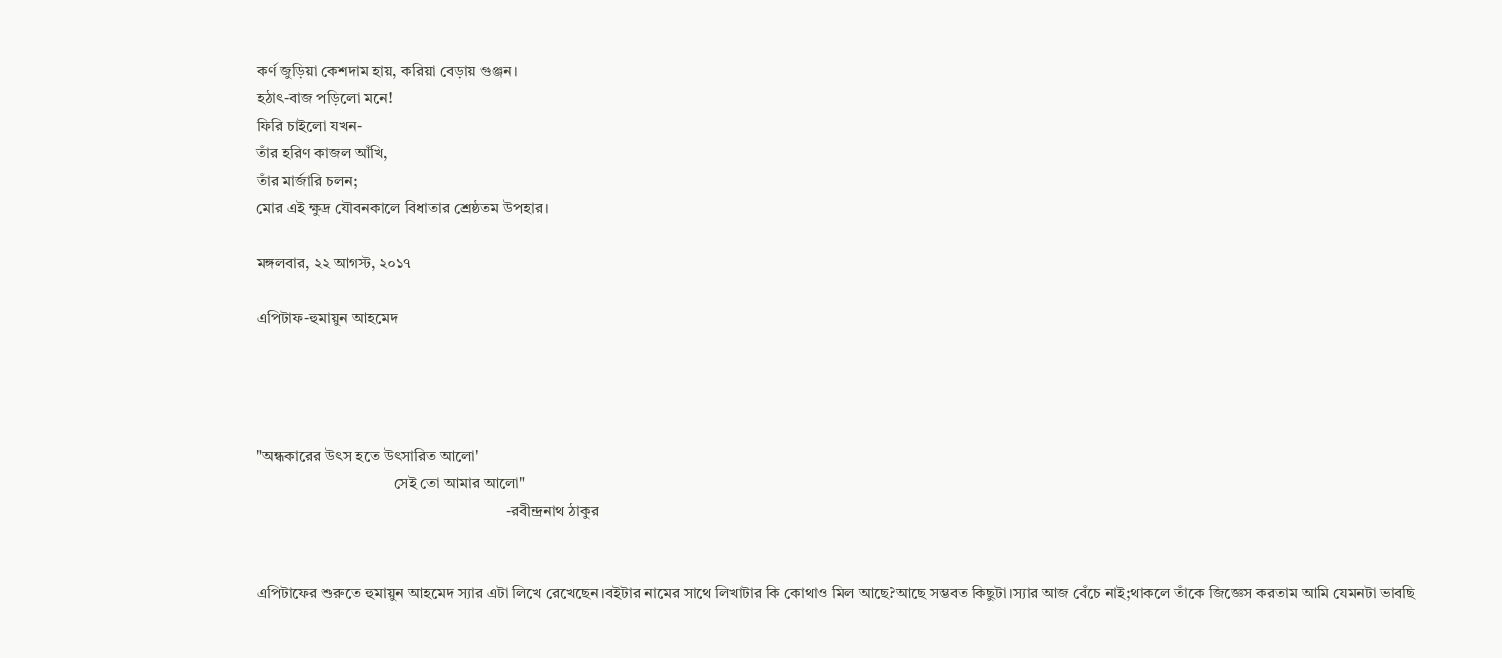কর্ণ জুড়িয়া কেশদাম হায়, করিয়া বেড়ায় গুঞ্জন।
হঠাৎ-বাজ পড়িলো মনে!
ফিরি চাইলো যখন-
তাঁর হরিণ কাজল আঁখি,
তাঁর মার্জারি চলন;
মোর এই ক্ষুদ্র যৌবনকালে বিধাতার শ্রেষ্ঠতম উপহার।

মঙ্গলবার, ২২ আগস্ট, ২০১৭

এপিটাফ-হুমায়ুন আহমেদ




"অন্ধকারের উৎস হতে উৎসারিত আলো'
                                   সেই তো আমার আলো"
                                                                -রবীন্দ্রনাথ ঠাকুর


এপিটাফের শুরুতে হুমায়ুন আহমেদ স্যার এটা লিখে রেখেছেন।বইটার নামের সাথে লিখাটার কি কোথাও মিল আছে?আছে সম্ভবত কিছুটা।স্যার আজ বেঁচে নাই;থাকলে তাঁকে জিজ্ঞেস করতাম আমি যেমনটা ভাবছি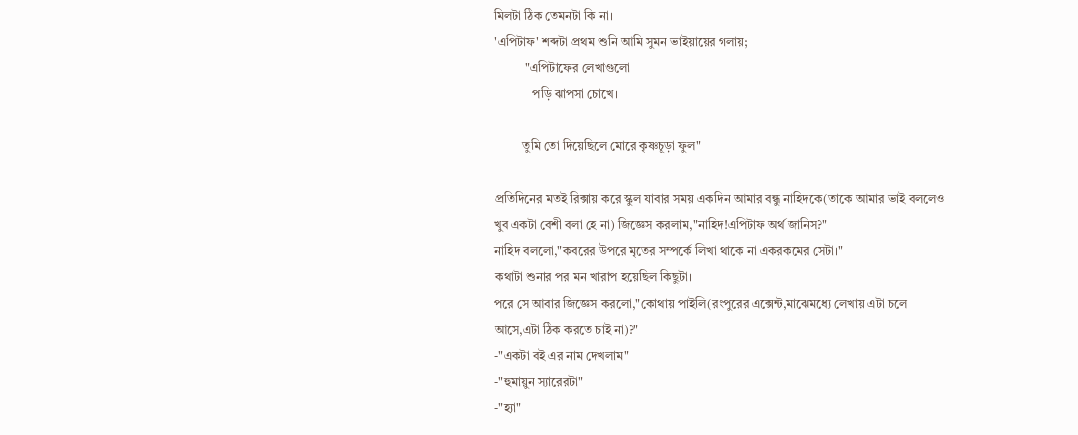মিলটা ঠিক তেমনটা কি না।
'এপিটাফ' শব্দটা প্রথম শুনি আমি সুমন ভাইয়ায়ের গলায়;
          "এপিটাফের লেখাগুলো
            পড়ি ঝাপসা চোখে।

         তুমি তো দিয়েছিলে মোরে কৃষ্ণচূড়া ফুল"

প্রতিদিনের মতই রিক্সায় করে স্কুল যাবার সময় একদিন আমার বন্ধু নাহিদকে(তাকে আমার ভাই বললেও খুব একটা বেশী বলা হে না) জিজ্ঞেস করলাম,"নাহিদ!এপিটাফ অর্থ জানিস?"
নাহিদ বললো,"কবরের উপরে মৃতের সম্পর্কে লিখা থাকে না একরকমের সেটা।"
কথাটা শুনার পর মন খারাপ হয়েছিল কিছুটা।
পরে সে আবার জিজ্ঞেস করলো,"কোথায় পাইলি(রংপুরের এক্সেন্ট,মাঝেমধ্যে লেখায় এটা চলে আসে,এটা ঠিক করতে চাই না)?"
-"একটা বই এর নাম দেখলাম"
-"হুমায়ুন স্যারেরটা"
-"হ্যা"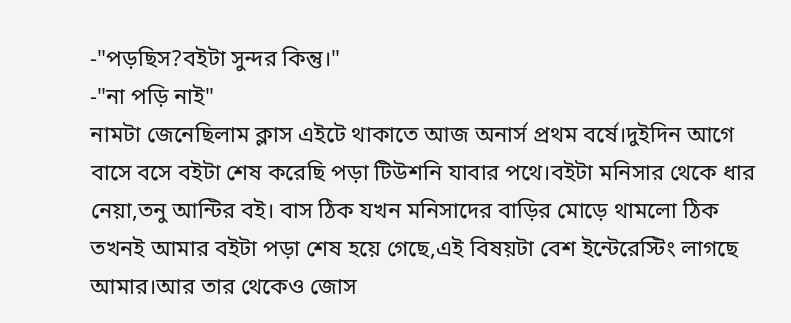-"পড়ছিস?বইটা সুন্দর কিন্তু।"
-"না পড়ি নাই"
নামটা জেনেছিলাম ক্লাস এইটে থাকাতে আজ অনার্স প্রথম বর্ষে।দুইদিন আগে বাসে বসে বইটা শেষ করেছি পড়া টিউশনি যাবার পথে।বইটা মনিসার থেকে ধার নেয়া,তনু আন্টির বই। বাস ঠিক যখন মনিসাদের বাড়ির মোড়ে থামলো ঠিক তখনই আমার বইটা পড়া শেষ হয়ে গেছে,এই বিষয়টা বেশ ইন্টেরেস্টিং লাগছে আমার।আর তার থেকেও জোস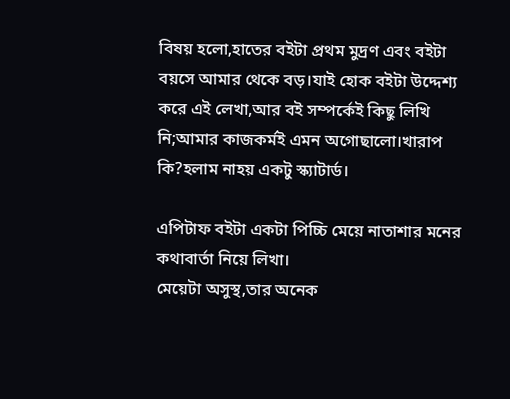বিষয় হলো,হাতের বইটা প্রথম মুদ্রণ এবং বইটা বয়সে আমার থেকে বড়।যাই হোক বইটা উদ্দেশ্য করে এই লেখা,আর বই সম্পর্কেই কিছু লিখি নি;আমার কাজকর্মই এমন অগোছালো।খারাপ কি?হলাম নাহয় একটু স্ক্যাটার্ড।

এপিটাফ বইটা একটা পিচ্চি মেয়ে নাতাশার মনের কথাবার্তা নিয়ে লিখা।
মেয়েটা অসুস্থ,তার অনেক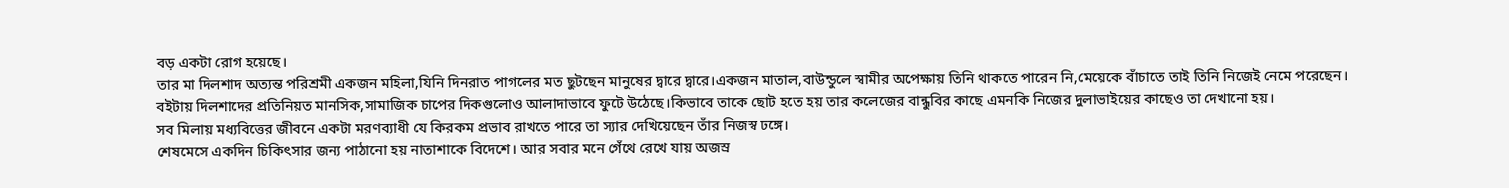বড় একটা রোগ হয়েছে।
তার মা দিলশাদ অত্যন্ত পরিশ্রমী একজন মহিলা,যিনি দিনরাত পাগলের মত ছুটছেন মানুষের দ্বারে দ্বারে।একজন মাতাল,বাউন্ডুলে স্বামীর অপেক্ষায় তিনি থাকতে পারেন নি,মেয়েকে বাঁচাতে তাই তিনি নিজেই নেমে পরেছেন।
বইটায় দিলশাদের প্রতিনিয়ত মানসিক,সামাজিক চাপের দিকগুলোও আলাদাভাবে ফুটে উঠেছে।কিভাবে তাকে ছোট হতে হয় তার কলেজের বান্ধুবির কাছে এমনকি নিজের দুলাভাইয়ের কাছেও তা দেখানো হয়।
সব মিলায় মধ্যবিত্তের জীবনে একটা মরণব্যাধী যে কিরকম প্রভাব রাখতে পারে তা স্যার দেখিয়েছেন তাঁর নিজস্ব ঢঙ্গে।
শেষমেসে একদিন চিকিৎসার জন্য পাঠানো হয় নাতাশাকে বিদেশে। আর সবার মনে গেঁথে রেখে যায় অজস্র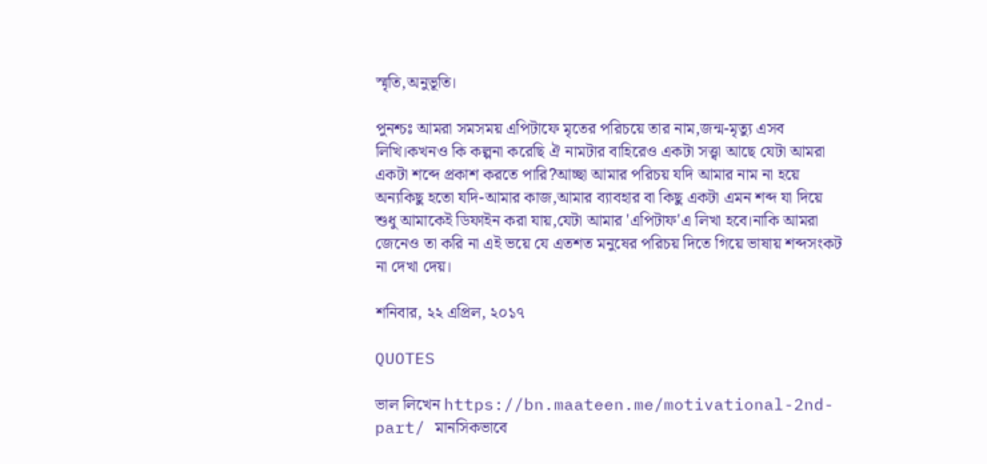স্মৃতি,অনুভূতি।

পুনশ্চঃ আমরা সমসময় এপিটাফে মৃতের পরিচয়ে তার নাম,জন্ম-মৃত্যু এসব লিখি।কখনও কি কল্পনা করেছি ঐ নামটার বাহিরেও একটা সত্ত্বা আছে যেটা আমরা একটা শব্দে প্রকাশ করতে পারি?আচ্ছা আমার পরিচয় যদি আমার নাম না হয়ে অন্যকিছু হতো যদি-আমার কাজ,আমার ব্যাবহার বা কিছু একটা এমন শব্দ যা দিয়ে শুধু আমাকেই ডিফাইন করা যায়,যেটা আমার 'এপিটাফ'এ লিখা হবে।নাকি আমরা জেনেও তা করি না এই ভয়ে যে এতশত মনুষের পরিচয় দিতে গিয়ে ভাষায় শব্দসংকট না দেখা দেয়।

শনিবার, ২২ এপ্রিল, ২০১৭

QUOTES

ভাল লিখেন https://bn.maateen.me/motivational-2nd-part/ মানসিকভাবে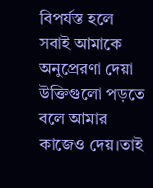বিপর্যস্ত হলে সবাই আমাকে অনুপ্রেরণা দেয়া উক্তিগুলো পড়তে বলে আমার কাজেও দেয়।তাই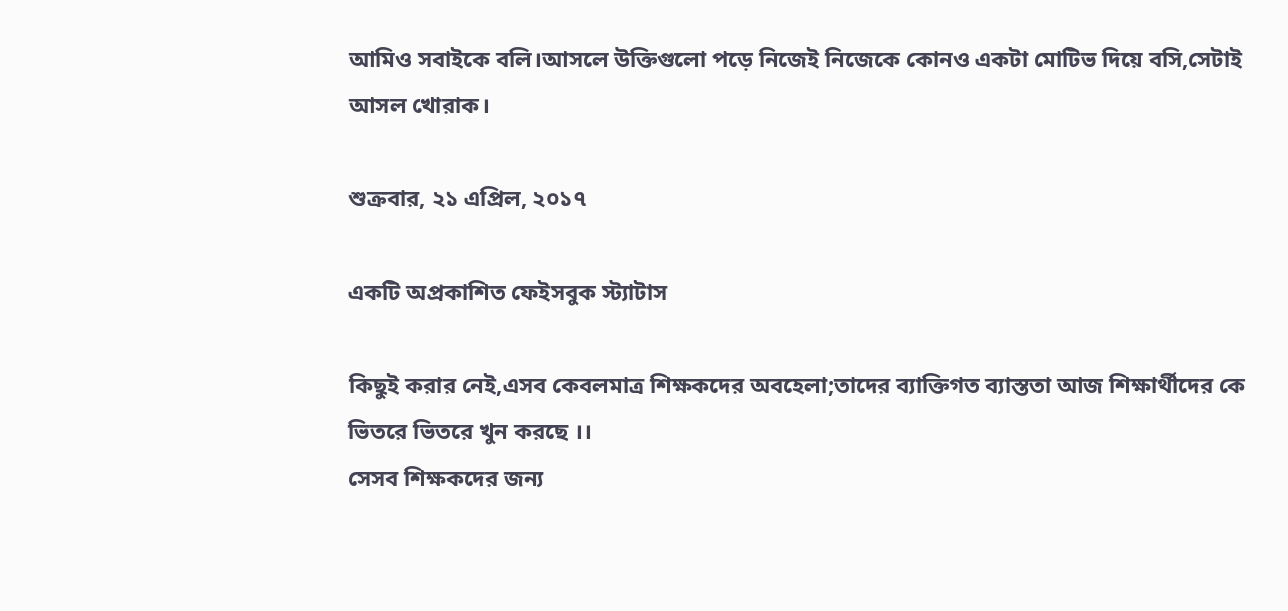আমিও সবাইকে বলি।আসলে উক্তিগুলো পড়ে নিজেই নিজেকে কোনও একটা মোটিভ দিয়ে বসি,সেটাই আসল খোরাক।

শুক্রবার, ২১ এপ্রিল, ২০১৭

একটি অপ্রকাশিত ফেইসবুক স্ট্যাটাস

কিছুই করার নেই,এসব কেবলমাত্র শিক্ষকদের অবহেলা;তাদের ব্যাক্তিগত ব্যাস্ততা আজ শিক্ষার্থীদের কে ভিতরে ভিতরে খুন করছে ।।
সেসব শিক্ষকদের জন্য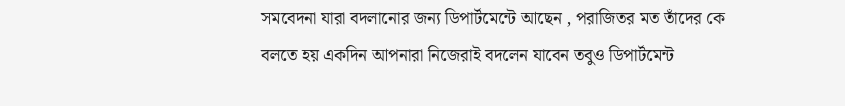সমবেদনা যারা বদলানোর জন্য ডিপার্টমেন্টে আছেন , পরাজিতর মত তাঁদের কে বলতে হয় একদিন আপনারা নিজেরাই বদলেন যাবেন তবুও ডিপার্টমেন্ট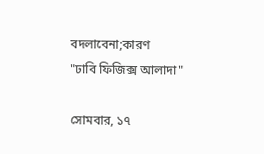বদলাবেনা;কারণ
"ঢাবি ফিজিক্স আলাদা"

সোমবার, ১৭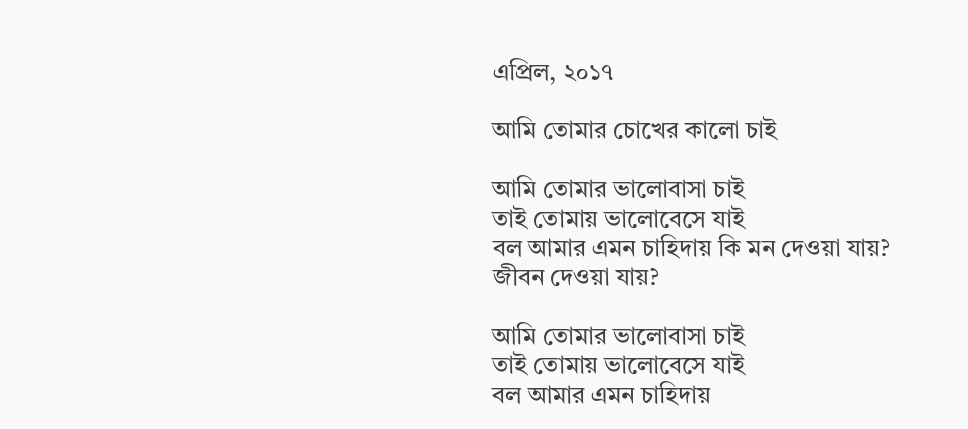এপ্রিল, ২০১৭

আমি তোমার চোখের কালো চাই

আমি তোমার ভালোবাসা চাই
তাই তোমায় ভালোবেসে যাই
বল আমার এমন চাহিদায় কি মন দেওয়া যায়?
জীবন দেওয়া যায়?

আমি তোমার ভালোবাসা চাই
তাই তোমায় ভালোবেসে যাই
বল আমার এমন চাহিদায়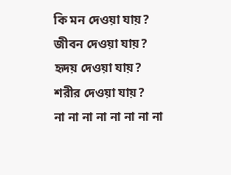কি মন দেওয়া যায়?
জীবন দেওয়া যায়?
হৃদয় দেওয়া যায়?
শরীর দেওয়া যায়?
না না না না না না না না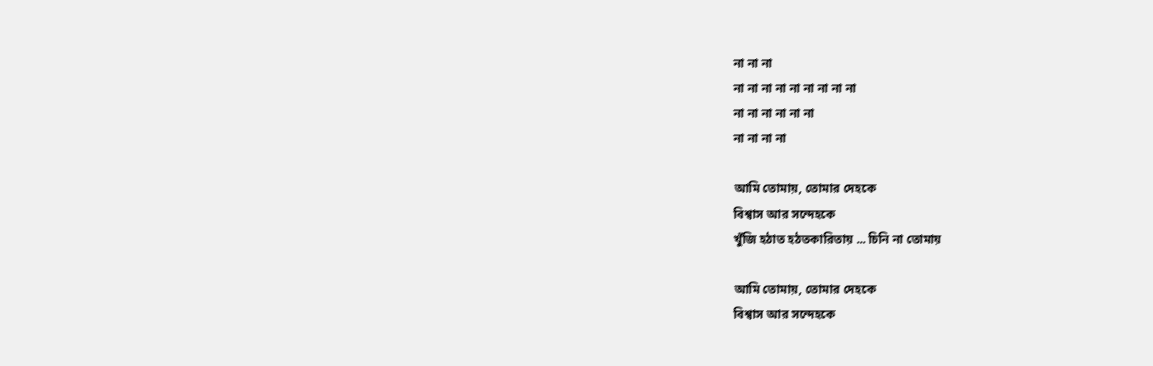না না না
না না না না না না না না না
না না না না না না
না না না না

আমি তোমায়, তোমার দেহকে
বিশ্বাস আর সন্দেহকে
খুঁজি হঠাত হঠতকারিতায় ... চিনি না তোমায়

আমি তোমায়, তোমার দেহকে
বিশ্বাস আর সন্দেহকে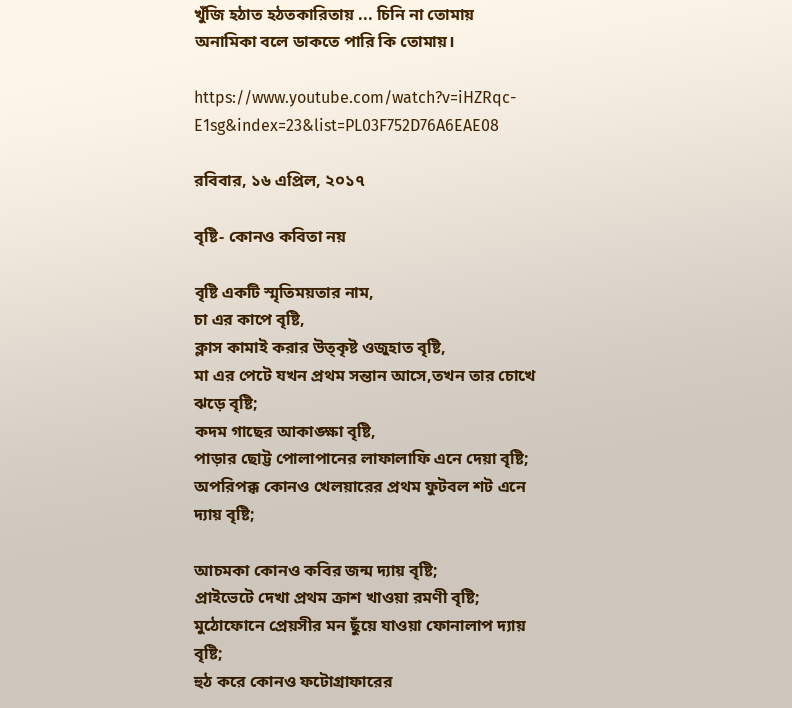খুঁজি হঠাত হঠতকারিতায় ... চিনি না তোমায়
অনামিকা বলে ডাকতে পারি কি তোমায়।

https://www.youtube.com/watch?v=iHZRqc-E1sg&index=23&list=PL03F752D76A6EAE08

রবিবার, ১৬ এপ্রিল, ২০১৭

বৃষ্টি- কোনও কবিতা নয়

বৃষ্টি একটি স্মৃতিময়তার নাম,
চা এর কাপে বৃষ্টি,
ক্লাস কামাই করার উত্কৃষ্ট ওজুহাত বৃষ্টি,
মা এর পেটে যখন প্রথম সন্তান আসে,তখন তার চোখে ঝড়ে বৃষ্টি;
কদম গাছের আকাঙ্ক্ষা বৃষ্টি,
পাড়ার ছোট্ট পোলাপানের লাফালাফি এনে দেয়া বৃষ্টি;
অপরিপক্ক কোনও খেলয়ারের প্রথম ফুটবল শট এনে দ্যায় বৃষ্টি;

আচমকা কোনও কবির জন্ম দ্যায় বৃষ্টি;
প্রাইভেটে দেখা প্রথম ক্রাশ খাওয়া রমণী বৃষ্টি;
মুঠোফোনে প্রেয়সীর মন ছুঁয়ে যাওয়া ফোনালাপ দ্যায় বৃষ্টি;
হুঠ করে কোনও ফটোগ্রাফারের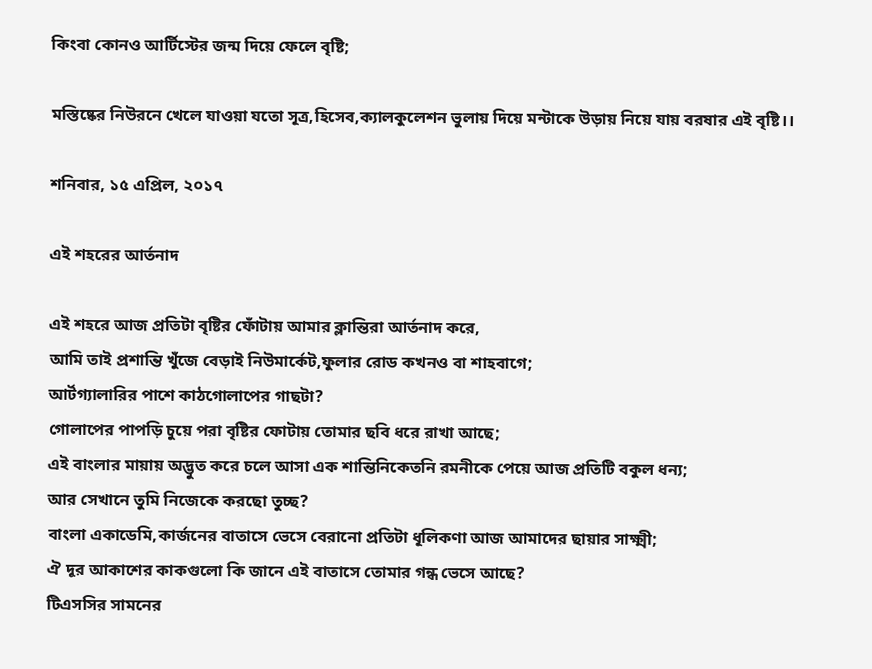কিংবা কোনও আর্টিস্টের জন্ম দিয়ে ফেলে বৃষ্টি;

মস্তিষ্কের নিউরনে খেলে যাওয়া যতো সূত্র,হিসেব,ক্যালকুলেশন ভুলায় দিয়ে মন্টাকে উড়ায় নিয়ে যায় বরষার এই বৃষ্টি।।

শনিবার, ১৫ এপ্রিল, ২০১৭

এই শহরের আর্তনাদ

এই শহরে আজ প্রতিটা বৃষ্টির ফোঁটায় আমার ক্লান্তিরা আর্তনাদ করে,
আমি তাই প্রশান্তি খুঁজে বেড়াই নিউমার্কেট,ফুলার রোড কখনও বা শাহবাগে;
আর্টগ্যালারির পাশে কাঠগোলাপের গাছটা?
গোলাপের পাপড়ি চুয়ে পরা বৃষ্টির ফোটায় তোমার ছবি ধরে রাখা আছে;
এই বাংলার মায়ায় অদ্ভুত করে চলে আসা এক শান্তিনিকেতনি রমনীকে পেয়ে আজ প্রতিটি বকুল ধন্য;
আর সেখানে তুমি নিজেকে করছো তুচ্ছ?
বাংলা একাডেমি,কার্জনের বাতাসে ভেসে বেরানো প্রতিটা ধূলিকণা আজ আমাদের ছায়ার সাক্ষ্মী;
ঐ দূর আকাশের কাকগুলো কি জানে এই বাতাসে তোমার গন্ধ ভেসে আছে?
টিএসসির সামনের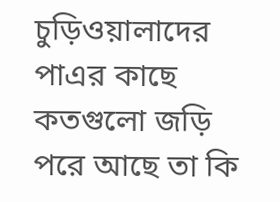চুড়িওয়ালাদের পাএর কাছে কতগুলো জড়ি পরে আছে তা কি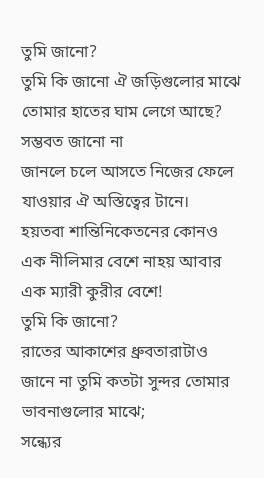তুমি জানো?
তুমি কি জানো ঐ জড়িগুলোর মাঝে তোমার হাতের ঘাম লেগে আছে?
সম্ভবত জানো না
জানলে চলে আসতে নিজের ফেলে যাওয়ার ঐ অস্তিত্বের টানে।
হয়তবা শান্তিনিকেতনের কোনও এক নীলিমার বেশে নাহয় আবার এক ম্যারী কুরীর বেশে!
তুমি কি জানো?
রাতের আকাশের ধ্রুবতারাটাও জানে না তুমি কতটা সুন্দর তোমার ভাবনাগুলোর মাঝে;
সন্ধ্যের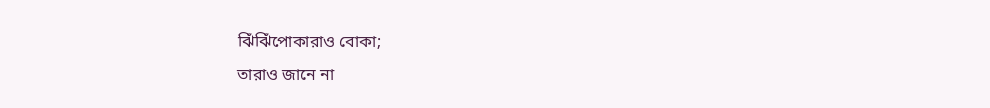ঝিঁঝিঁপোকারাও বোকা;
তারাও জানে না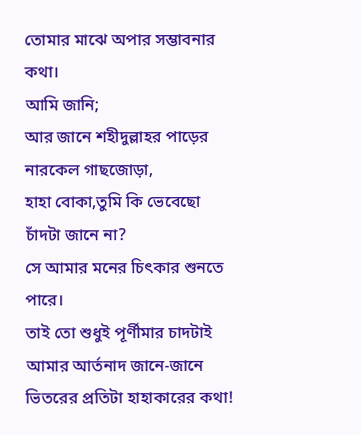তোমার মাঝে অপার সম্ভাবনার কথা।
আমি জানি;
আর জানে শহীদুল্লাহর পাড়ের নারকেল গাছজোড়া,
হাহা বোকা,তুমি কি ভেবেছো চাঁদটা জানে না?
সে আমার মনের চিৎকার শুনতে পারে।
তাই তো শুধুই পূর্ণীমার চাদটাই আমার আর্তনাদ জানে-জানে ভিতরের প্রতিটা হাহাকারের কথা!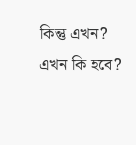কিন্তু এখন?
এখন কি হবে?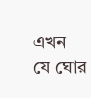এখন যে ঘোর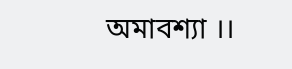অমাবশ্যা ।।